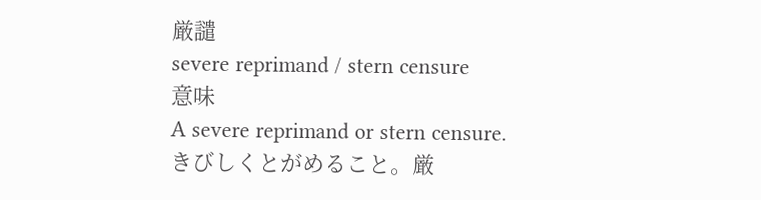厳譴
severe reprimand / stern censure
意味
A severe reprimand or stern censure.
きびしくとがめること。厳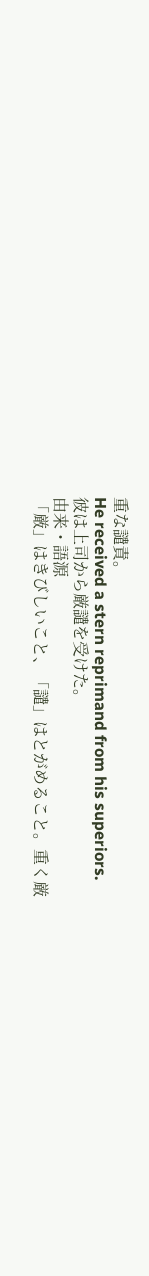重な譴責。
He received a stern reprimand from his superiors.
彼は上司から厳譴を受けた。
由来・語源
「厳」はきびしいこと、「譴」はとがめること。重く厳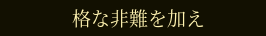格な非難を加え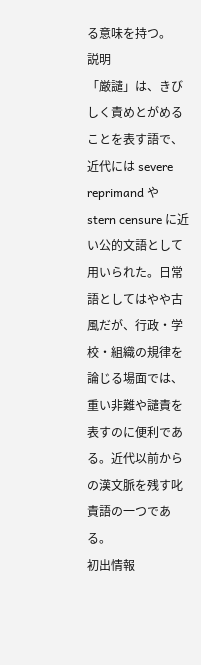る意味を持つ。
説明
「厳譴」は、きびしく責めとがめることを表す語で、近代には severe reprimand や stern censure に近い公的文語として用いられた。日常語としてはやや古風だが、行政・学校・組織の規律を論じる場面では、重い非難や譴責を表すのに便利である。近代以前からの漢文脈を残す叱責語の一つである。
初出情報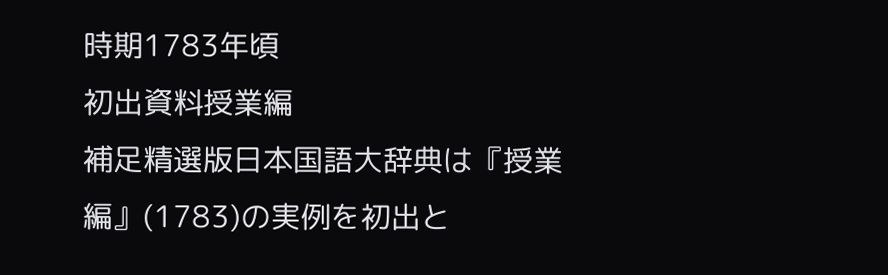時期1783年頃
初出資料授業編
補足精選版日本国語大辞典は『授業編』(1783)の実例を初出と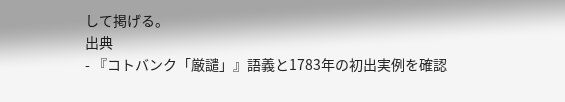して掲げる。
出典
- 『コトバンク「厳譴」』語義と1783年の初出実例を確認